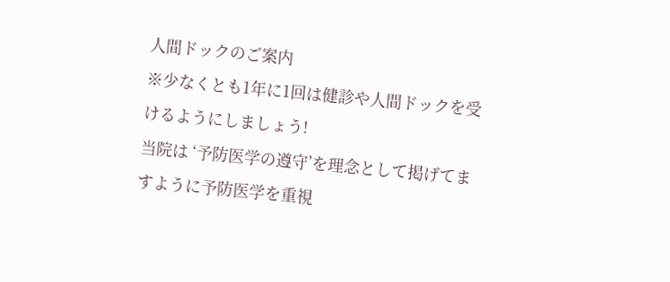人間ドックのご案内
※少なくとも1年に1回は健診や人間ドックを受けるようにしましょう!
当院は ‘予防医学の遵守’を理念として掲げてますように予防医学を重視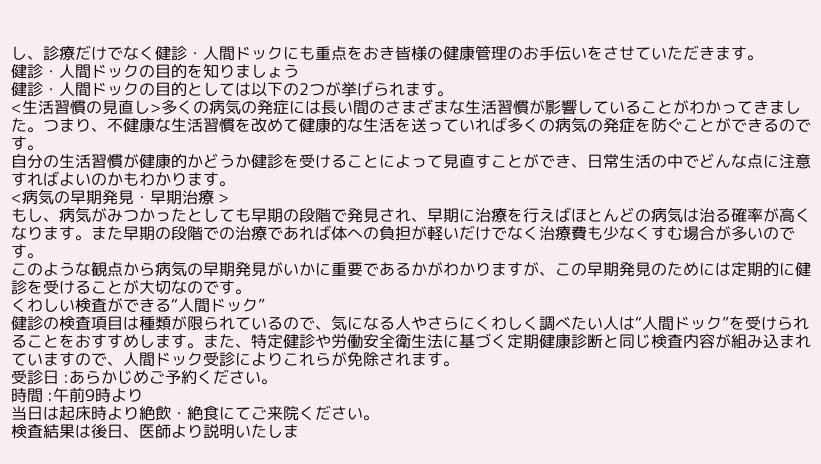し、診療だけでなく健診・人間ドックにも重点をおき皆様の健康管理のお手伝いをさせていただきます。
健診・人間ドックの目的を知りましょう
健診・人間ドックの目的としては以下の2つが挙げられます。
<生活習慣の見直し>多くの病気の発症には長い間のさまざまな生活習慣が影響していることがわかってきました。つまり、不健康な生活習慣を改めて健康的な生活を送っていれば多くの病気の発症を防ぐことができるのです。
自分の生活習慣が健康的かどうか健診を受けることによって見直すことができ、日常生活の中でどんな点に注意すればよいのかもわかります。
<病気の早期発見・早期治療 >
もし、病気がみつかったとしても早期の段階で発見され、早期に治療を行えばほとんどの病気は治る確率が高くなります。また早期の段階での治療であれば体への負担が軽いだけでなく治療費も少なくすむ場合が多いのです。
このような観点から病気の早期発見がいかに重要であるかがわかりますが、この早期発見のためには定期的に健診を受けることが大切なのです。
くわしい検査ができる“人間ドック”
健診の検査項目は種類が限られているので、気になる人やさらにくわしく調べたい人は“人間ドック”を受けられることをおすすめします。また、特定健診や労働安全衛生法に基づく定期健康診断と同じ検査内容が組み込まれていますので、人間ドック受診によりこれらが免除されます。
受診日 :あらかじめご予約ください。
時間 :午前9時より
当日は起床時より絶飲・絶食にてご来院ください。
検査結果は後日、医師より説明いたしま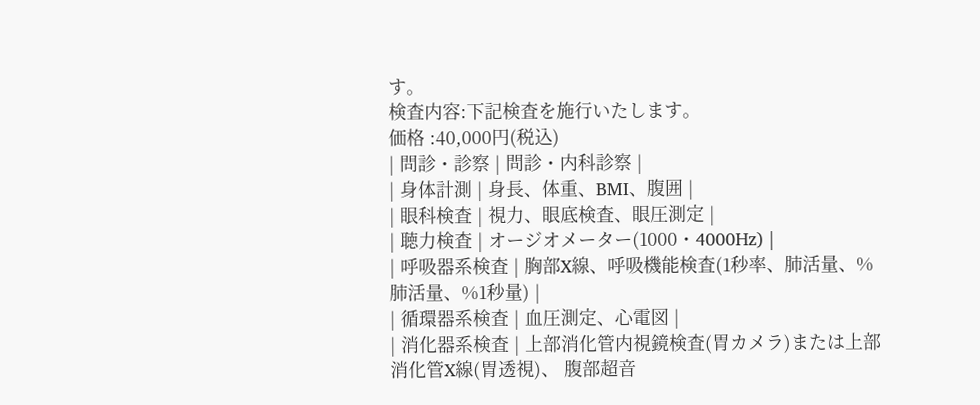す。
検査内容:下記検査を施行いたします。
価格 :40,000円(税込)
| 問診・診察 | 問診・内科診察 |
| 身体計測 | 身長、体重、BMI、腹囲 |
| 眼科検査 | 視力、眼底検査、眼圧測定 |
| 聴力検査 | オージオメーター(1000・4000Hz) |
| 呼吸器系検査 | 胸部X線、呼吸機能検査(1秒率、肺活量、%肺活量、%1秒量) |
| 循環器系検査 | 血圧測定、心電図 |
| 消化器系検査 | 上部消化管内視鏡検査(胃カメラ)または上部消化管X線(胃透視)、 腹部超音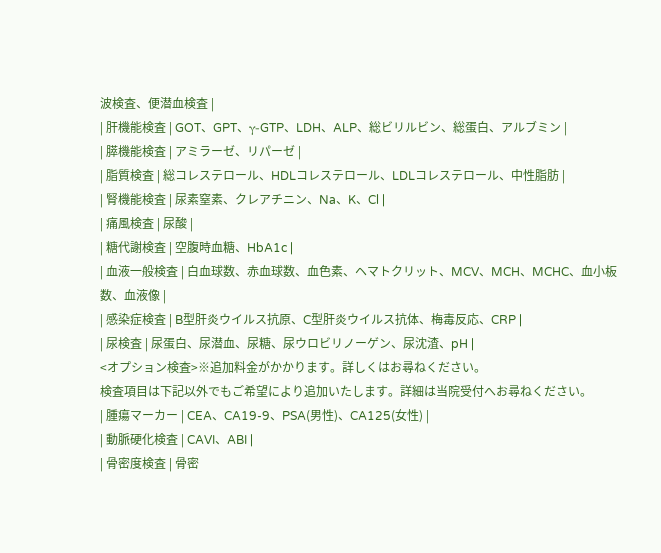波検査、便潜血検査 |
| 肝機能検査 | GOT、GPT、γ-GTP、LDH、ALP、総ビリルビン、総蛋白、アルブミン |
| 膵機能検査 | アミラーゼ、リパーゼ |
| 脂質検査 | 総コレステロール、HDLコレステロール、LDLコレステロール、中性脂肪 |
| 腎機能検査 | 尿素窒素、クレアチニン、Na、K、Cl |
| 痛風検査 | 尿酸 |
| 糖代謝検査 | 空腹時血糖、HbA1c |
| 血液一般検査 | 白血球数、赤血球数、血色素、ヘマトクリット、MCV、MCH、MCHC、血小板数、血液像 |
| 感染症検査 | B型肝炎ウイルス抗原、C型肝炎ウイルス抗体、梅毒反応、CRP |
| 尿検査 | 尿蛋白、尿潜血、尿糖、尿ウロビリノーゲン、尿沈渣、pH |
<オプション検査>※追加料金がかかります。詳しくはお尋ねください。
検査項目は下記以外でもご希望により追加いたします。詳細は当院受付へお尋ねください。
| 腫瘍マーカー | CEA、CA19-9、PSA(男性)、CA125(女性) |
| 動脈硬化検査 | CAVI、ABI |
| 骨密度検査 | 骨密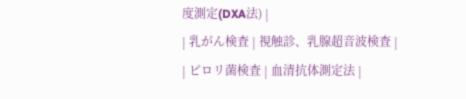度測定(DXA法) |
| 乳がん検査 | 視触診、乳腺超音波検査 |
| ピロリ菌検査 | 血清抗体測定法 |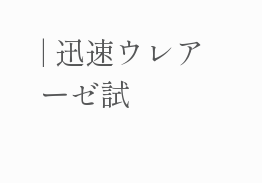| 迅速ウレアーゼ試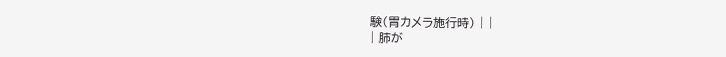験(胃カメラ施行時) | |
| 肺が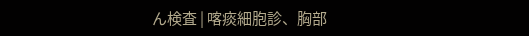ん検査 | 喀痰細胞診、胸部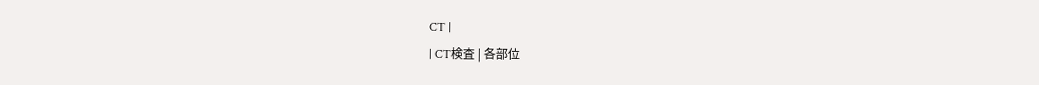CT |
| CT検査 | 各部位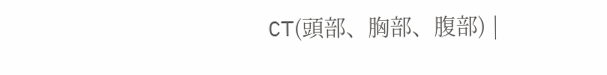CT(頭部、胸部、腹部) |